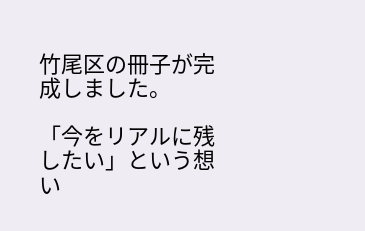竹尾区の冊子が完成しました。

「今をリアルに残したい」という想い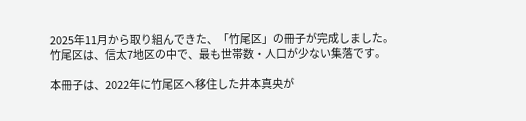2025年11月から取り組んできた、「竹尾区」の冊子が完成しました。
竹尾区は、信太7地区の中で、最も世帯数・人口が少ない集落です。

本冊子は、2022年に竹尾区へ移住した井本真央が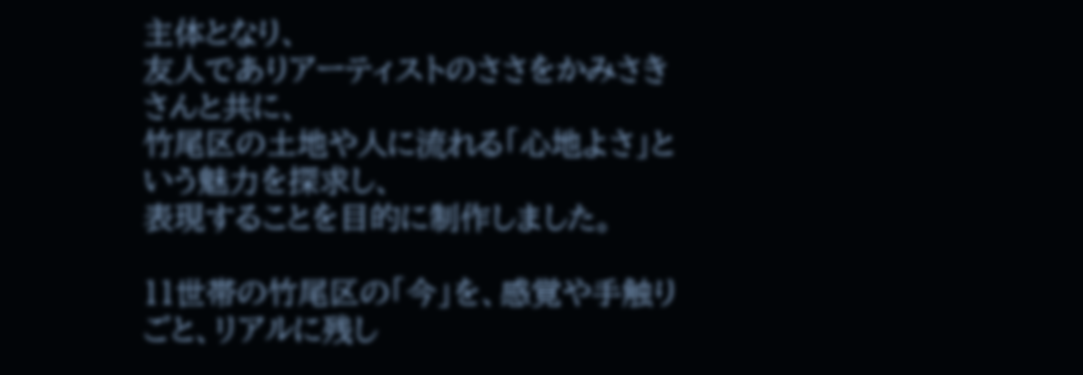主体となり、
友人でありアーティストのささをかみさきさんと共に、
竹尾区の土地や人に流れる「心地よさ」という魅力を探求し、
表現することを目的に制作しました。

11世帯の竹尾区の「今」を、感覚や手触りごと、リアルに残し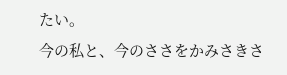たい。
今の私と、今のささをかみさきさ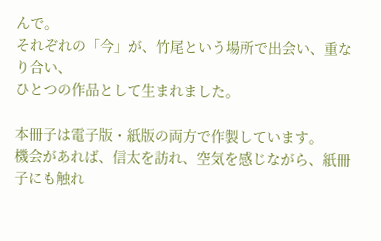んで。
それぞれの「今」が、竹尾という場所で出会い、重なり合い、
ひとつの作品として生まれました。

本冊子は電子版・紙版の両方で作製しています。
機会があれば、信太を訪れ、空気を感じながら、紙冊子にも触れ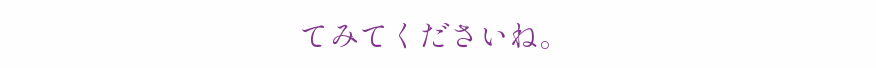てみてくださいね。